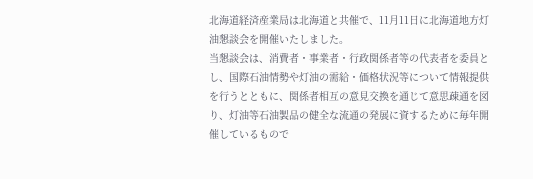北海道経済産業局は北海道と共催で、11月11日に北海道地方灯油懇談会を開催いたしました。
当懇談会は、消費者・事業者・行政関係者等の代表者を委員とし、国際石油情勢や灯油の需給・価格状況等について情報提供を行うとともに、関係者相互の意見交換を通じて意思疎通を図り、灯油等石油製品の健全な流通の発展に資するために毎年開催しているもので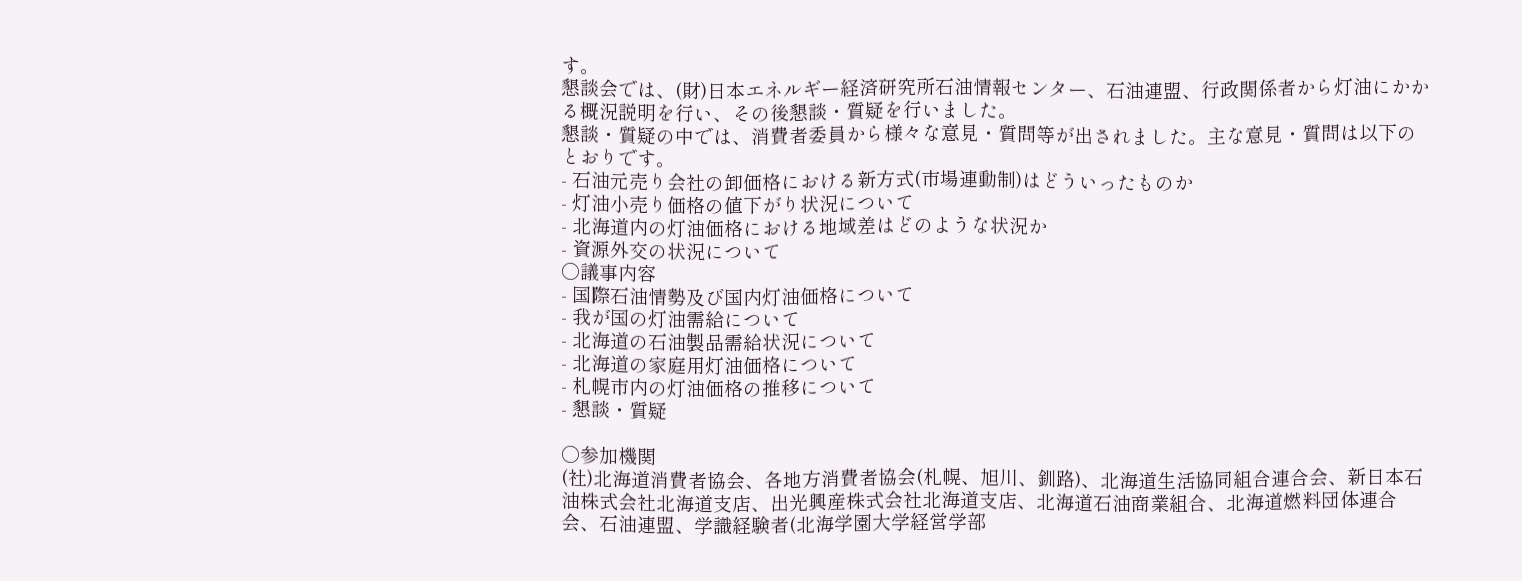す。
懇談会では、(財)日本エネルギー経済研究所石油情報センター、石油連盟、行政関係者から灯油にかかる概況説明を行い、その後懇談・質疑を行いました。
懇談・質疑の中では、消費者委員から様々な意見・質問等が出されました。主な意見・質問は以下のとおりです。
- 石油元売り会社の卸価格における新方式(市場連動制)はどういったものか
- 灯油小売り価格の値下がり状況について
- 北海道内の灯油価格における地域差はどのような状況か
- 資源外交の状況について
○議事内容
- 国際石油情勢及び国内灯油価格について
- 我が国の灯油需給について
- 北海道の石油製品需給状況について
- 北海道の家庭用灯油価格について
- 札幌市内の灯油価格の推移について
- 懇談・質疑

○参加機関
(社)北海道消費者協会、各地方消費者協会(札幌、旭川、釧路)、北海道生活協同組合連合会、新日本石油株式会社北海道支店、出光興産株式会社北海道支店、北海道石油商業組合、北海道燃料団体連合会、石油連盟、学識経験者(北海学園大学経営学部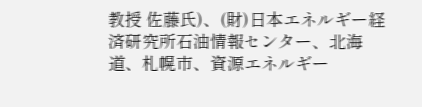教授 佐藤氏)、(財)日本エネルギー経済研究所石油情報センター、北海道、札幌市、資源エネルギー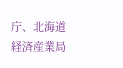庁、北海道経済産業局